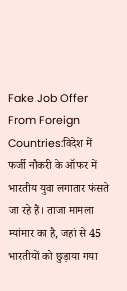Fake Job Offer From Foreign Countries:विदेश में फर्जी नौकरी के ऑफर में भारतीय युवा लगातार फंसते जा रहे हैं। ताजा मामला म्यांमार का है, जहां से 45 भारतीयों को छुड़ाया गया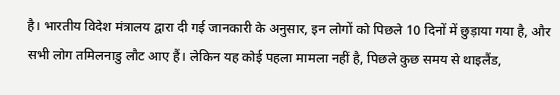है। भारतीय विदेश मंत्रालय द्वारा दी गई जानकारी के अनुसार, इन लोगों को पिछले 10 दिनों में छुड़ाया गया है, और सभी लोग तमिलनाडु लौट आए हैं। लेकिन यह कोई पहला मामला नहीं है, पिछले कुछ समय से थाइलैंड,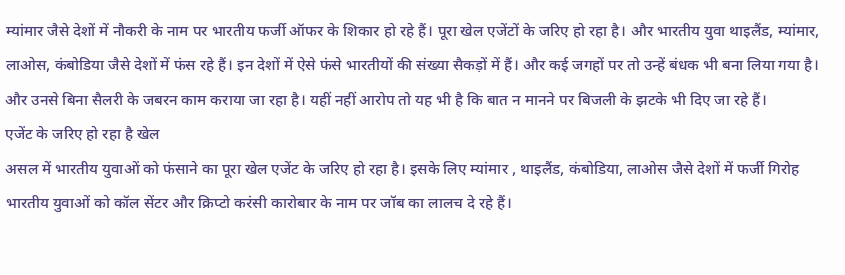म्यांमार जैसे देशों में नौकरी के नाम पर भारतीय फर्जी ऑफर के शिकार हो रहे हैं। पूरा खेल एजेंटों के जरिए हो रहा है। और भारतीय युवा थाइलैंड, म्यांमार, लाओस, कंबोडिया जैसे देशों में फंस रहे हैं। इन देशों में ऐसे फंसे भारतीयों की संख्या सैकड़ों में हैं। और कई जगहों पर तो उन्हें बंधक भी बना लिया गया है। और उनसे बिना सैलरी के जबरन काम कराया जा रहा है। यहीं नहीं आरोप तो यह भी है कि बात न मानने पर बिजली के झटके भी दिए जा रहे हैं।
एजेंट के जरिए हो रहा है खेल
असल में भारतीय युवाओं को फंसाने का पूरा खेल एजेंट के जरिए हो रहा है। इसके लिए म्यांमार , थाइलैंड, कंबोडिया, लाओस जैसे देशों में फर्जी गिरोह भारतीय युवाओं को कॉल सेंटर और क्रिप्टो करंसी कारोबार के नाम पर जॉब का लालच दे रहे हैं।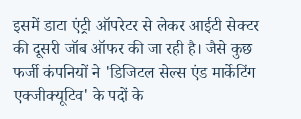इसमें डाटा एंट्री ऑपरेटर से लेकर आईटी सेक्टर की दूसरी जॉब ऑफर की जा रही है। जैसे कुछ फर्जी कंपनियों ने 'डिजिटल सेल्स एंड मार्केटिंग एक्जीक्यूटिव' के पदों के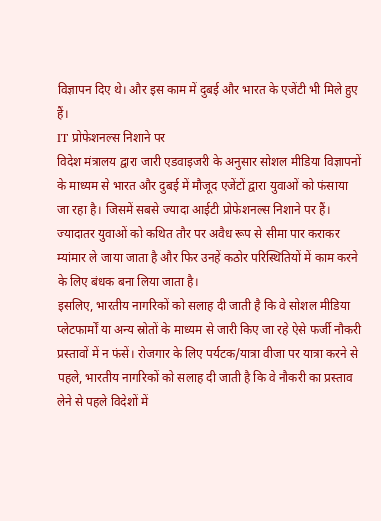विज्ञापन दिए थे। और इस काम में दुबई और भारत के एजेंटी भी मिले हुए हैं।
IT प्रोफेशनल्स निशाने पर
विदेश मंत्रालय द्वारा जारी एडवाइजरी के अनुसार सोशल मीडिया विज्ञापनों के माध्यम से भारत और दुबई में मौजूद एजेंटों द्वारा युवाओं को फंसाया जा रहा है। जिसमें सबसे ज्यादा आईटी प्रोफेशनल्स निशाने पर हैं। ज्यादातर युवाओं को कथित तौर पर अवैध रूप से सीमा पार कराकर म्यांमार ले जाया जाता है और फिर उनहें कठोर परिस्थितियों में काम करने के लिए बंधक बना लिया जाता है।
इसलिए, भारतीय नागरिकों को सलाह दी जाती है कि वे सोशल मीडिया प्लेटफार्मों या अन्य स्रोतों के माध्यम से जारी किए जा रहे ऐसे फर्जी नौकरी प्रस्तावों में न फंसें। रोजगार के लिए पर्यटक/यात्रा वीजा पर यात्रा करने से पहले, भारतीय नागरिकों को सलाह दी जाती है कि वे नौकरी का प्रस्ताव लेने से पहले विदेशों में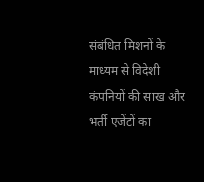संबंधित मिशनों के माध्यम से विदेशी कंपनियों की साख और भर्ती एजेंटों का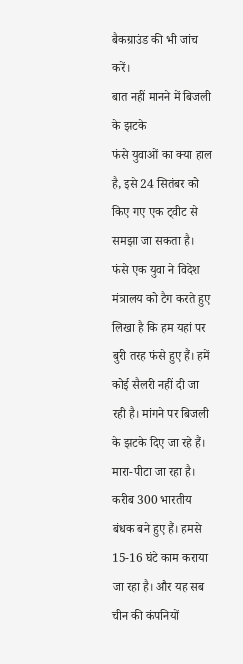बैकग्राउंड की भी जांच करें।
बात नहीं मानने में बिजली के झटके
फंसे युवाओं का क्या हाल है, इसे 24 सितंबर को किए गए एक ट्वीट से समझा जा सकता है। फंसे एक युवा ने विदेश मंत्रालय को टैग करते हुए लिखा है कि हम यहां पर बुरी तरह फंसे हुए हैं। हमें कोई सैलरी नहीं दी जा रही है। मांगने पर बिजली के झटके दिए जा रहे हैं। मारा-पीटा जा रहा है। करीब 300 भारतीय बंधक बने हुए हैं। हमसे 15-16 घंटे काम कराया जा रहा है। और यह सब चीन की कंपनियों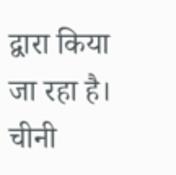द्वारा किया जा रहा है। चीनी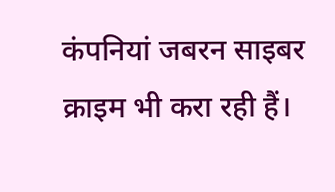कंपनियां जबरन साइबर क्राइम भी करा रही हैं।